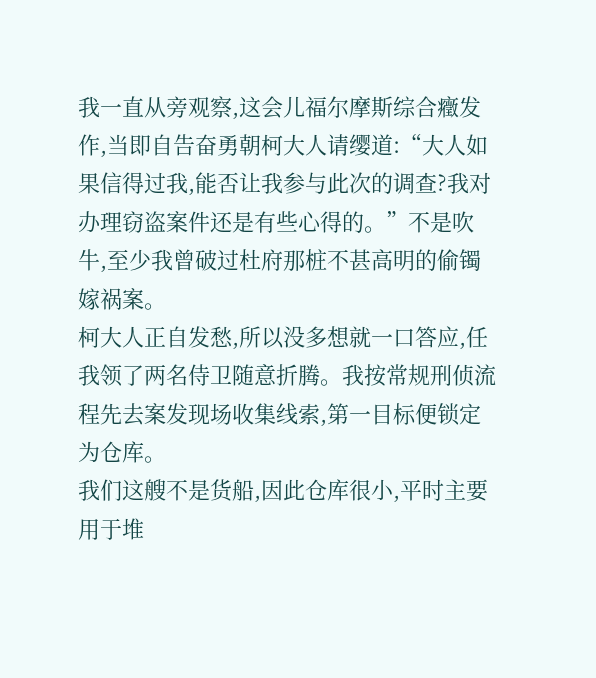我一直从旁观察,这会儿福尔摩斯综合癥发作,当即自告奋勇朝柯大人请缨道:“大人如果信得过我,能否让我参与此次的调查?我对办理窃盗案件还是有些心得的。”不是吹牛,至少我曾破过杜府那桩不甚高明的偷镯嫁祸案。
柯大人正自发愁,所以没多想就一口答应,任我领了两名侍卫随意折腾。我按常规刑侦流程先去案发现场收集线索,第一目标便锁定为仓库。
我们这艘不是货船,因此仓库很小,平时主要用于堆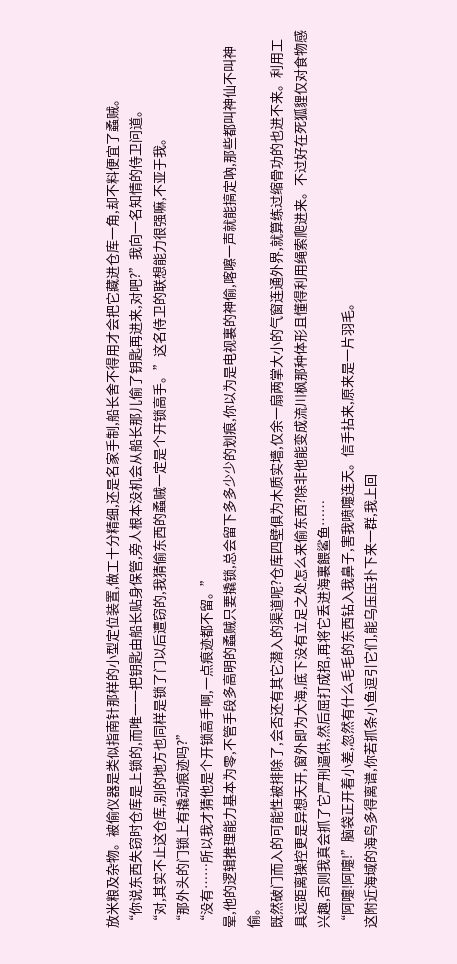放米粮及杂物。被偷仪器是类似指南针那样的小型定位装置,做工十分精细,还是名家手制,船长舍不得用才会把它藏进仓库一角,却不料便宜了蟊贼。
“你说东西失窃时仓库是上锁的,而唯一一把钥匙由船长贴身保管,旁人根本没机会从船长那儿偷了钥匙再进来,对吧?”我向一名知情的侍卫问道。
“对,其实不止这仓库,别的地方也同样是锁了门以后遭窃的,我猜偷东西的蟊贼一定是个开锁高手。”这名侍卫的联想能力很强嘛,不亚于我。
“那外头的门锁上有撬动痕迹吗?”
“没有……所以我才猜他是个开锁高手啊,一点痕迹都不留。”
晕,他的逻辑推理能力基本为零,不管手段多高明的蟊贼只要撬锁,总会留下多多少少的划痕,你以为是电视裏的神偷,喀嚓一声就能搞定吶,那些都叫神仙不叫神偷。
既然破门而入的可能性被排除了,会否还有其它潜入的渠道呢?仓库四壁俱为木质实墻,仅余一扇两掌大小的气窗连通外界,就算练过缩骨功的也进不来。利用工具远距离操控更是异想天开,窗外即为大海,底下没有立足之处怎么来偷东西?除非他能变成流川枫那种体形且懂得利用绳索爬进来。不过好在死狐貍仅对食物感兴趣,否则我真会抓了它严刑逼供,然后屈打成招,再将它丢进海裏餵鲨鱼……
“阿嚏!阿嚏!”脑袋正开着小差,忽然有什么毛毛的东西钻入我鼻子,害我喷嚏连天。信手拈来,原来是一片羽毛。
这附近海域的海鸟多得离谱,你若抓条小鱼逗引它们,能乌压压扑下来一群,我上回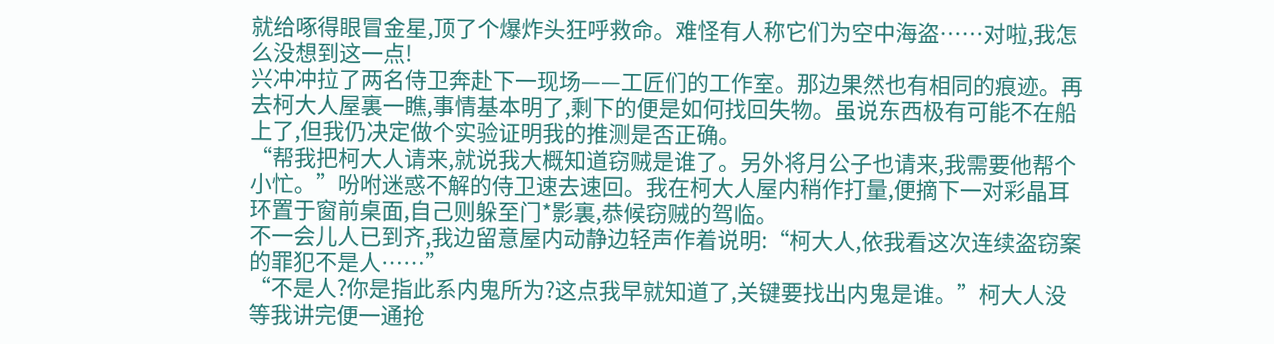就给啄得眼冒金星,顶了个爆炸头狂呼救命。难怪有人称它们为空中海盗……对啦,我怎么没想到这一点!
兴冲冲拉了两名侍卫奔赴下一现场——工匠们的工作室。那边果然也有相同的痕迹。再去柯大人屋裏一瞧,事情基本明了,剩下的便是如何找回失物。虽说东西极有可能不在船上了,但我仍决定做个实验证明我的推测是否正确。
“帮我把柯大人请来,就说我大概知道窃贼是谁了。另外将月公子也请来,我需要他帮个小忙。”吩咐迷惑不解的侍卫速去速回。我在柯大人屋内稍作打量,便摘下一对彩晶耳环置于窗前桌面,自己则躲至门*影裏,恭候窃贼的驾临。
不一会儿人已到齐,我边留意屋内动静边轻声作着说明:“柯大人,依我看这次连续盗窃案的罪犯不是人……”
“不是人?你是指此系内鬼所为?这点我早就知道了,关键要找出内鬼是谁。”柯大人没等我讲完便一通抢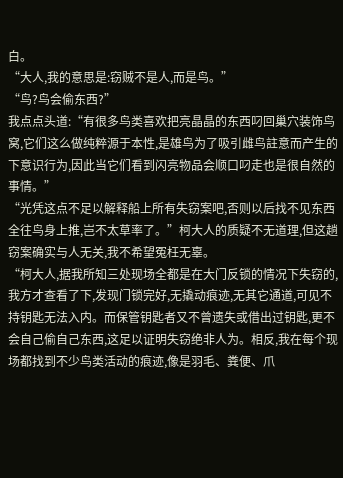白。
“大人,我的意思是:窃贼不是人,而是鸟。”
“鸟?鸟会偷东西?”
我点点头道:“有很多鸟类喜欢把亮晶晶的东西叼回巢穴装饰鸟窝,它们这么做纯粹源于本性,是雄鸟为了吸引雌鸟註意而产生的下意识行为,因此当它们看到闪亮物品会顺口叼走也是很自然的事情。”
“光凭这点不足以解释船上所有失窃案吧,否则以后找不见东西全往鸟身上推,岂不太草率了。”柯大人的质疑不无道理,但这趟窃案确实与人无关,我不希望冤枉无辜。
“柯大人,据我所知三处现场全都是在大门反锁的情况下失窃的,我方才查看了下,发现门锁完好,无撬动痕迹,无其它通道,可见不持钥匙无法入内。而保管钥匙者又不曾遗失或借出过钥匙,更不会自己偷自己东西,这足以证明失窃绝非人为。相反,我在每个现场都找到不少鸟类活动的痕迹,像是羽毛、粪便、爪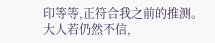印等等,正符合我之前的推测。大人若仍然不信,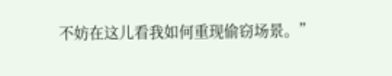不妨在这儿看我如何重现偷窃场景。”